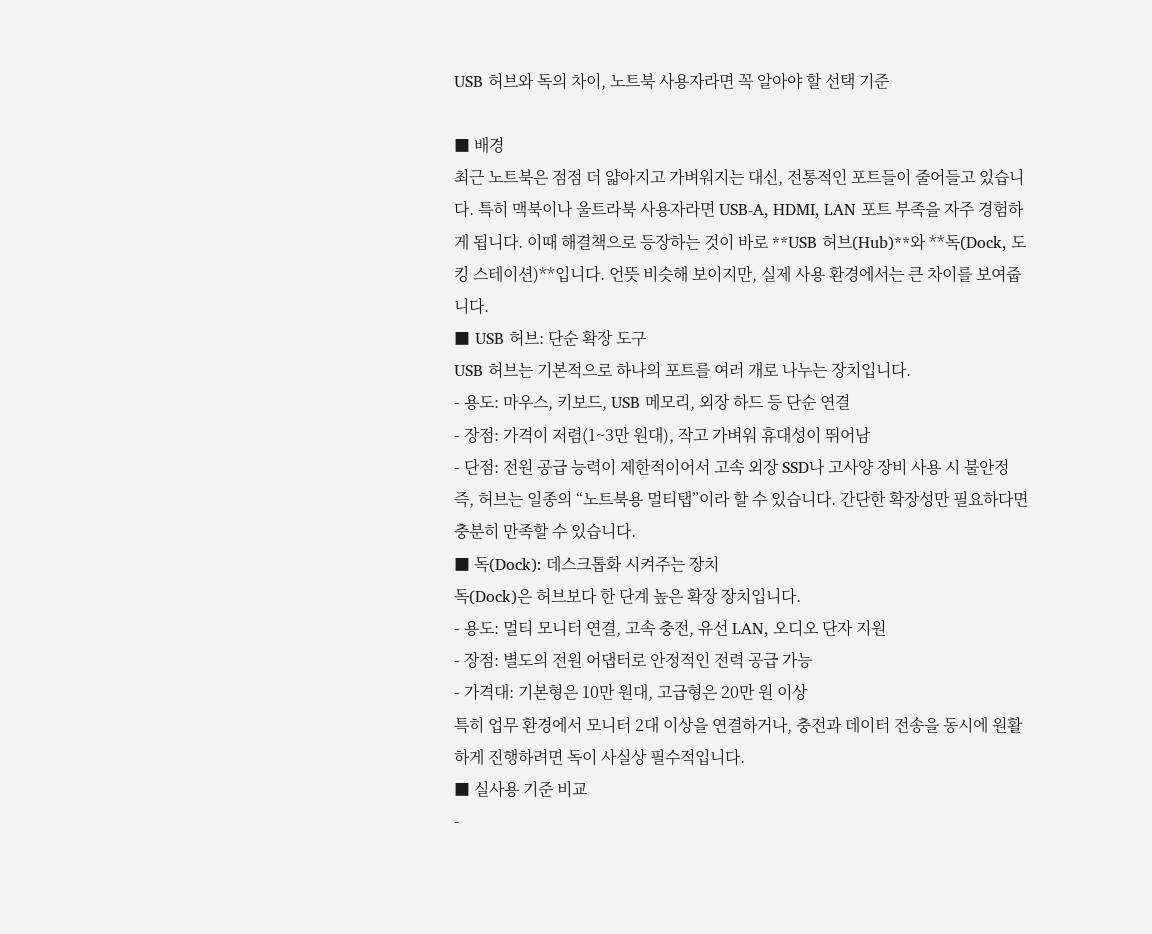USB 허브와 독의 차이, 노트북 사용자라면 꼭 알아야 할 선택 기준

■ 배경
최근 노트북은 점점 더 얇아지고 가벼워지는 대신, 전통적인 포트들이 줄어들고 있습니다. 특히 맥북이나 울트라북 사용자라면 USB-A, HDMI, LAN 포트 부족을 자주 경험하게 됩니다. 이때 해결책으로 등장하는 것이 바로 **USB 허브(Hub)**와 **독(Dock, 도킹 스테이션)**입니다. 언뜻 비슷해 보이지만, 실제 사용 환경에서는 큰 차이를 보여줍니다.
■ USB 허브: 단순 확장 도구
USB 허브는 기본적으로 하나의 포트를 여러 개로 나누는 장치입니다.
- 용도: 마우스, 키보드, USB 메모리, 외장 하드 등 단순 연결
- 장점: 가격이 저렴(1~3만 원대), 작고 가벼워 휴대성이 뛰어남
- 단점: 전원 공급 능력이 제한적이어서 고속 외장 SSD나 고사양 장비 사용 시 불안정
즉, 허브는 일종의 “노트북용 멀티탭”이라 할 수 있습니다. 간단한 확장성만 필요하다면 충분히 만족할 수 있습니다.
■ 독(Dock): 데스크톱화 시켜주는 장치
독(Dock)은 허브보다 한 단계 높은 확장 장치입니다.
- 용도: 멀티 모니터 연결, 고속 충전, 유선 LAN, 오디오 단자 지원
- 장점: 별도의 전원 어댑터로 안정적인 전력 공급 가능
- 가격대: 기본형은 10만 원대, 고급형은 20만 원 이상
특히 업무 환경에서 모니터 2대 이상을 연결하거나, 충전과 데이터 전송을 동시에 원활하게 진행하려면 독이 사실상 필수적입니다.
■ 실사용 기준 비교
-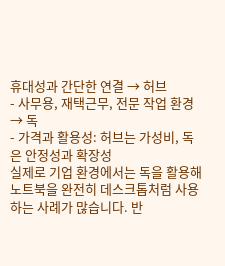휴대성과 간단한 연결 → 허브
- 사무용, 재택근무, 전문 작업 환경 → 독
- 가격과 활용성: 허브는 가성비, 독은 안정성과 확장성
실제로 기업 환경에서는 독을 활용해 노트북을 완전히 데스크톱처럼 사용하는 사례가 많습니다. 반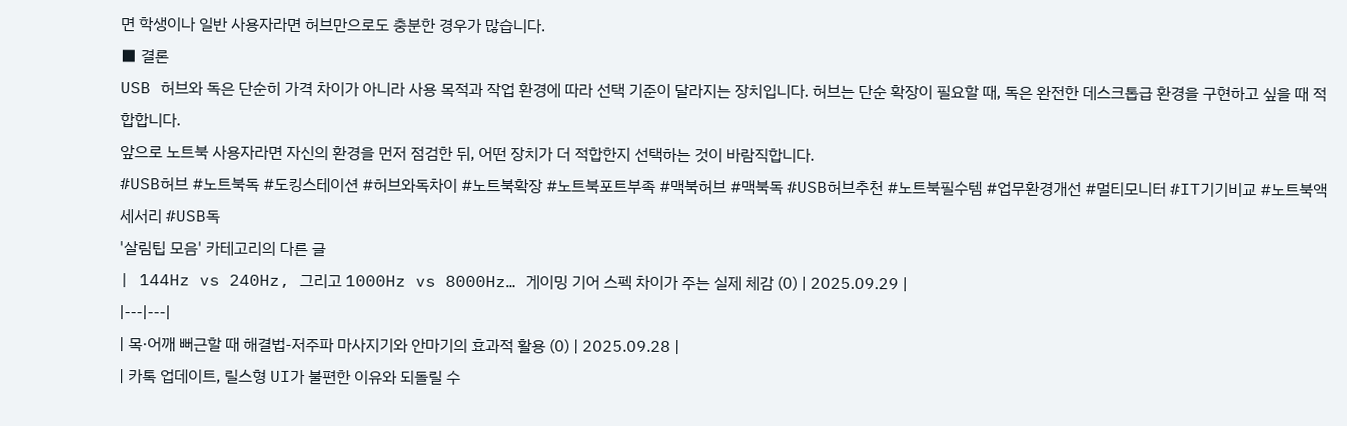면 학생이나 일반 사용자라면 허브만으로도 충분한 경우가 많습니다.
■ 결론
USB 허브와 독은 단순히 가격 차이가 아니라 사용 목적과 작업 환경에 따라 선택 기준이 달라지는 장치입니다. 허브는 단순 확장이 필요할 때, 독은 완전한 데스크톱급 환경을 구현하고 싶을 때 적합합니다.
앞으로 노트북 사용자라면 자신의 환경을 먼저 점검한 뒤, 어떤 장치가 더 적합한지 선택하는 것이 바람직합니다.
#USB허브 #노트북독 #도킹스테이션 #허브와독차이 #노트북확장 #노트북포트부족 #맥북허브 #맥북독 #USB허브추천 #노트북필수템 #업무환경개선 #멀티모니터 #IT기기비교 #노트북액세서리 #USB독
'살림팁 모음' 카테고리의 다른 글
| 144Hz vs 240Hz, 그리고 1000Hz vs 8000Hz… 게이밍 기어 스펙 차이가 주는 실제 체감 (0) | 2025.09.29 |
|---|---|
| 목·어깨 뻐근할 때 해결법-저주파 마사지기와 안마기의 효과적 활용 (0) | 2025.09.28 |
| 카톡 업데이트, 릴스형 UI가 불편한 이유와 되돌릴 수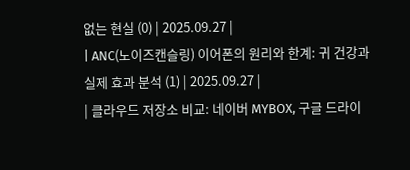없는 현실 (0) | 2025.09.27 |
| ANC(노이즈캔슬링) 이어폰의 원리와 한계: 귀 건강과 실제 효과 분석 (1) | 2025.09.27 |
| 클라우드 저장소 비교: 네이버 MYBOX, 구글 드라이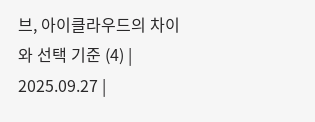브, 아이클라우드의 차이와 선택 기준 (4) | 2025.09.27 |